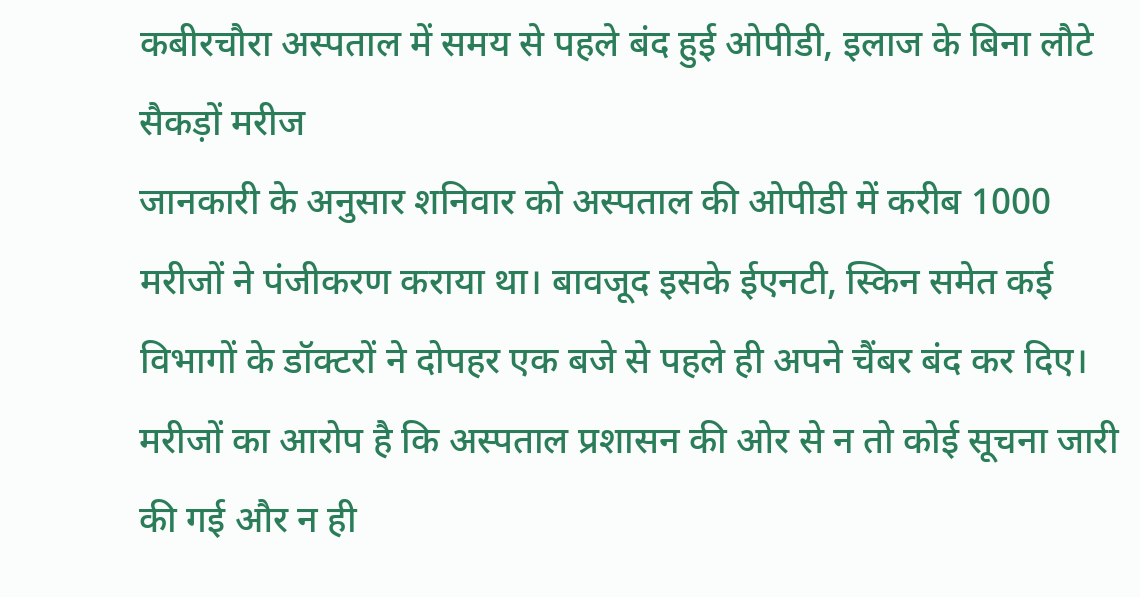कबीरचौरा अस्पताल में समय से पहले बंद हुई ओपीडी, इलाज के बिना लौटे सैकड़ों मरीज
जानकारी के अनुसार शनिवार को अस्पताल की ओपीडी में करीब 1000 मरीजों ने पंजीकरण कराया था। बावजूद इसके ईएनटी, स्किन समेत कई विभागों के डॉक्टरों ने दोपहर एक बजे से पहले ही अपने चैंबर बंद कर दिए। मरीजों का आरोप है कि अस्पताल प्रशासन की ओर से न तो कोई सूचना जारी की गई और न ही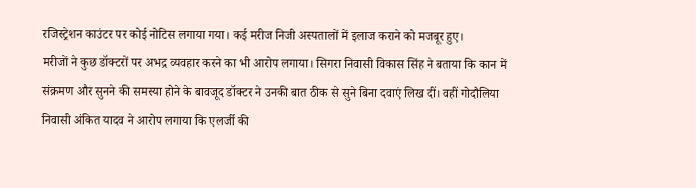रजिस्ट्रेशन काउंटर पर कोई नोटिस लगाया गया। कई मरीज निजी अस्पतालों में इलाज कराने को मजबूर हुए।
मरीजों ने कुछ डॉक्टरों पर अभद्र व्यवहार करने का भी आरोप लगाया। सिगरा निवासी विकास सिंह ने बताया कि कान में संक्रमण और सुनने की समस्या होने के बावजूद डॉक्टर ने उनकी बात ठीक से सुने बिना दवाएं लिख दीं। वहीं गोदौलिया निवासी अंकित यादव ने आरोप लगाया कि एलर्जी की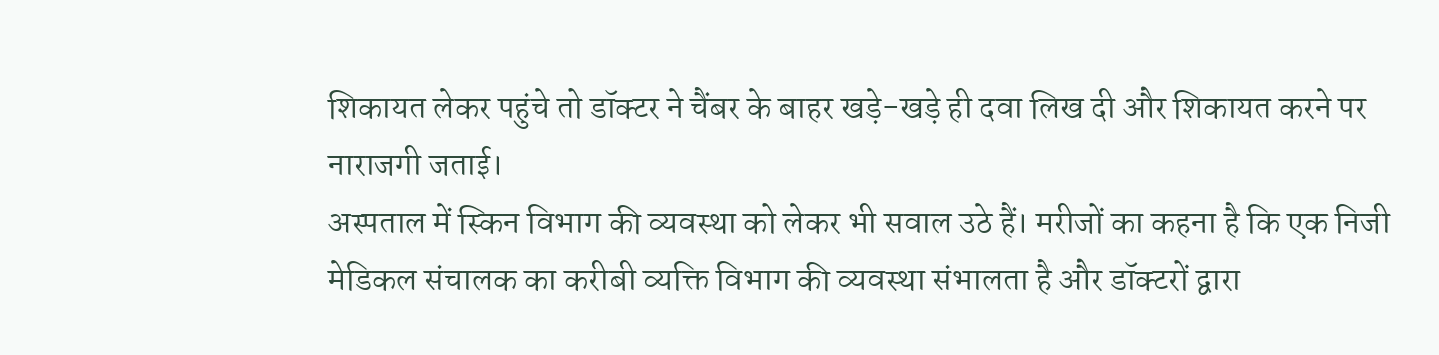शिकायत लेकर पहुंचे तो डॉक्टर ने चैंबर के बाहर खड़े-खड़े ही दवा लिख दी और शिकायत करने पर नाराजगी जताई।
अस्पताल में स्किन विभाग की व्यवस्था को लेकर भी सवाल उठे हैं। मरीजों का कहना है कि एक निजी मेडिकल संचालक का करीबी व्यक्ति विभाग की व्यवस्था संभालता है और डॉक्टरों द्वारा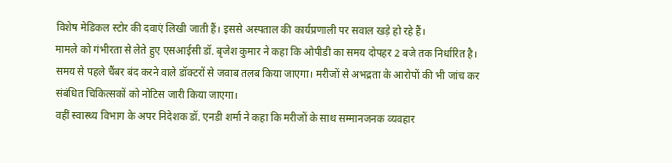विशेष मेडिकल स्टोर की दवाएं लिखी जाती हैं। इससे अस्पताल की कार्यप्रणाली पर सवाल खड़े हो रहे हैं।
मामले को गंभीरता से लेते हुए एसआईसी डॉ. बृजेश कुमार ने कहा कि ओपीडी का समय दोपहर 2 बजे तक निर्धारित है। समय से पहले चैंबर बंद करने वाले डॉक्टरों से जवाब तलब किया जाएगा। मरीजों से अभद्रता के आरोपों की भी जांच कर संबंधित चिकित्सकों को नोटिस जारी किया जाएगा।
वहीं स्वास्थ्य विभाग के अपर निदेशक डॉ. एनडी शर्मा ने कहा कि मरीजों के साथ सम्मानजनक व्यवहार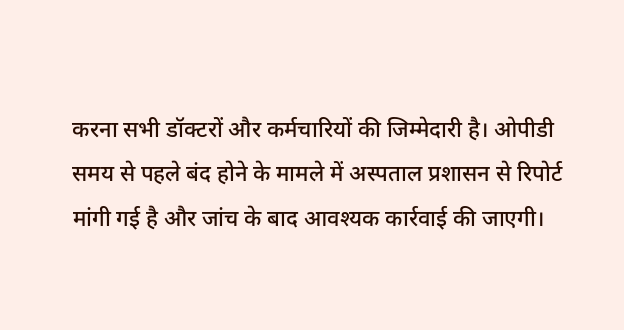करना सभी डॉक्टरों और कर्मचारियों की जिम्मेदारी है। ओपीडी समय से पहले बंद होने के मामले में अस्पताल प्रशासन से रिपोर्ट मांगी गई है और जांच के बाद आवश्यक कार्रवाई की जाएगी।